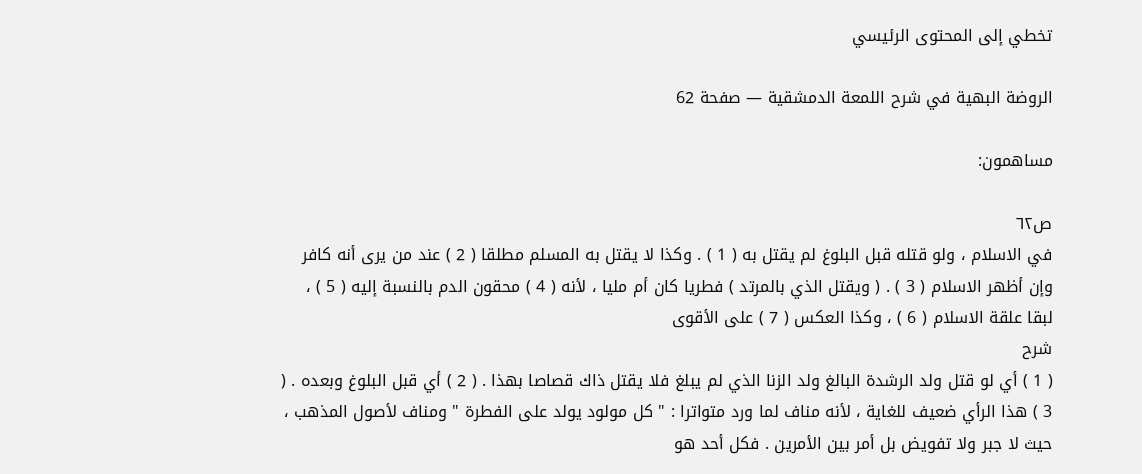تخطي إلى المحتوى الرئيسي

الروضة البهية في شرح اللمعة الدمشقية — صفحة 62

مساهمون:

ص٦٢
في الاسلام ، ولو قتله قبل البلوغ لم يقتل به ( 1 ) . وكذا لا يقتل به المسلم مطلقا ( 2 ) عند من يرى أنه كافر وإن أظهر الاسلام ( 3 ) . ( ويقتل الذي بالمرتد ) فطريا كان أم مليا ، لأنه ( 4 ) محقون الدم بالنسبة إليه ( 5 ) ، لبقا علقة الاسلام ( 6 ) ، وكذا العكس ( 7 ) على الأقوى
شرح
( 1 ) أي لو قتل ولد الرشدة البالغ ولد الزنا الذي لم يبلغ فلا يقتل ذاك قصاصا بهذا . ( 2 ) أي قبل البلوغ وبعده . ( 3 ) هذا الرأي ضعيف للغاية ، لأنه مناف لما ورد متواترا : " كل مولود يولد على الفطرة " ومناف لأصول المذهب ، حيث لا جبر ولا تفويض بل أمر بين الأمرين . فكل أحد هو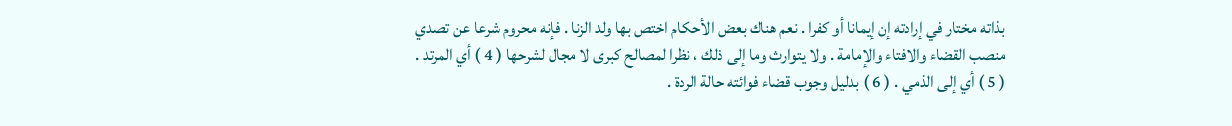بذاته مختار في إرادته إن إيمانا أو كفرا . نعم هناك بعض الأحكام اختص بها ولد الزنا . فإنه محروم شرعا عن تصدي منصب القضاء والافتاء والإمامة . ولا يتوارث وما إلى ذلك ، نظرا لمصالح كبرى لا مجال لشرحها ( 4 ) أي المرتد . ( 5 ) أي إلى الذمي . ( 6 ) بدليل وجوب قضاء فوائته حالة الردة .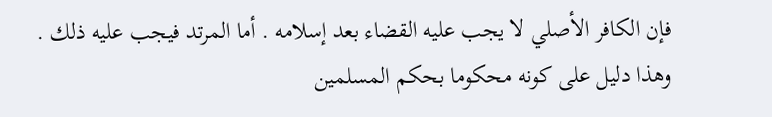فإن الكافر الأصلي لا يجب عليه القضاء بعد إسلامه . أما المرتد فيجب عليه ذلك . وهذا دليل على كونه محكوما بحكم المسلمين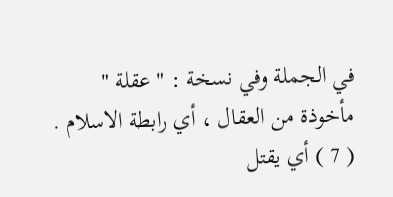في الجملة وفي نسخة : " عقلة " مأخوذة من العقال ، أي رابطة الاسلام . ( 7 ) أي يقتل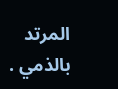المرتد بالذمي .